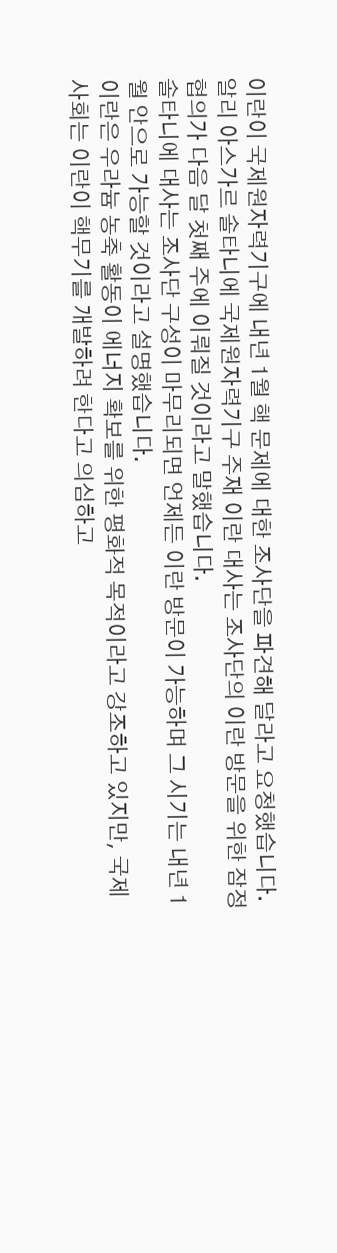이란이 국제원자력기구에 내년 1월 핵 문제에 대한 조사단을 파견해 달라고 요청했습니다.
알리 아스가르 솔타니에 국제원자력기구 주재 이란 대사는 조사단의 이란 방문을 위한 잠정 협의가 다음 달 첫째 주에 이뤄질 것이라고 말했습니다.
솔타니에 대사는 조사단 구성이 마무리되면 언제든 이란 방문이 가능하며 그 시기는 내년 1월 안으로 가능할 것이라고 설명했습니다.
이란은 우라늄 농축 활동이 에너지 확보를 위한 평화적 목적이라고 강조하고 있지만, 국제 사회는 이란이 핵무기를 개발하려 한다고 의심하고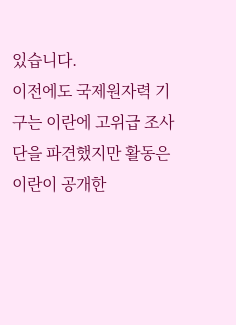있습니다.
이전에도 국제원자력 기구는 이란에 고위급 조사단을 파견했지만 활동은 이란이 공개한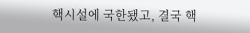핵시설에 국한됐고, 결국 핵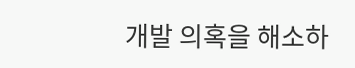개발 의혹을 해소하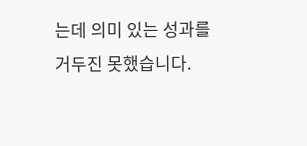는데 의미 있는 성과를 거두진 못했습니다.